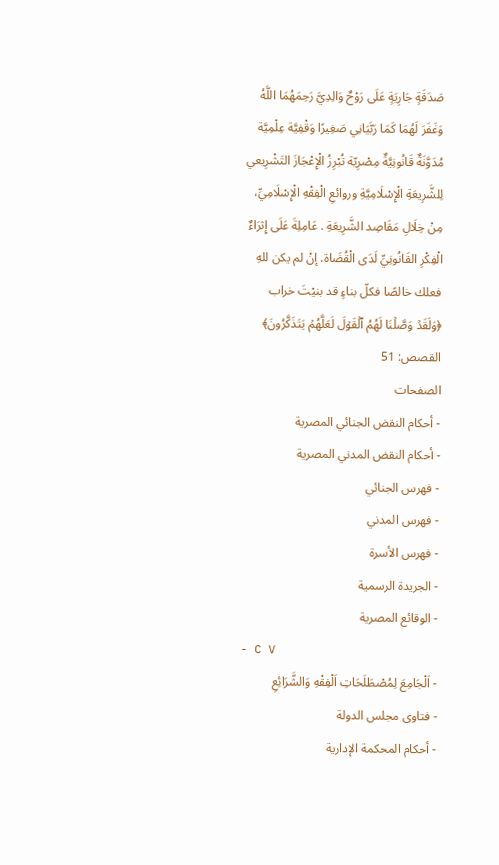صَدَقَةٍ جَارِيَةٍ عَلَى رَوْحٌ وَالِدِيَّ رَحِمَهُمَا اللَّهُ وَغَفَرَ لَهُمَا كَمَا رَبَّيَانِي صَغِيرًا وَقْفِيَّة عِلْمِيَّة مُدَوَّنَةٌ قَانُونِيَّةٌ مِصْرِيّة تُبْرِزُ الْإِعْجَازَ التَشْرِيعي لِلشَّرِيعَةِ الْإِسْلَامِيَّةِ وروائعِ الْفِقْهِ الْإِسْلَامِيِّ، مِنْ خِلَالِ مَقَاصِد الشَّرِيعَةِ . عَامِلِةَ عَلَى إِثرَاءٌ الْفِكْرِ القَانُونِيِّ لَدَى الْقُضَاة. إنْ لم يكن للهِ فعلك خالصًا فكلّ بناءٍ قد بنيْتَ خراب ﴿وَلَقَدۡ وَصَّلۡنَا لَهُمُ ٱلۡقَوۡلَ لَعَلَّهُمۡ يَتَذَكَّرُونَ﴾ القصص: 51
الصفحات
- أحكام النقض الجنائي المصرية
- أحكام النقض المدني المصرية
- فهرس الجنائي
- فهرس المدني
- فهرس الأسرة
- الجريدة الرسمية
- الوقائع المصرية
- C V
- اَلْجَامِعَ لِمُصْطَلَحَاتِ اَلْفِقْهِ وَالشَّرَائِعِ
- فتاوى مجلس الدولة
- أحكام المحكمة الإدارية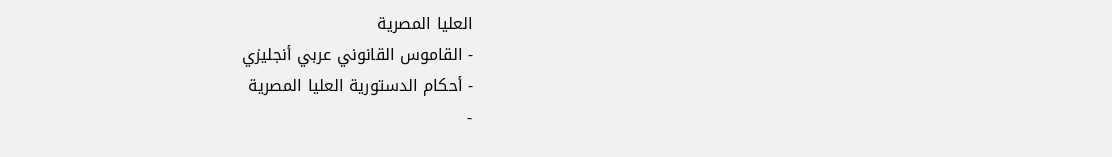العليا المصرية
- القاموس القانوني عربي أنجليزي
- أحكام الدستورية العليا المصرية
-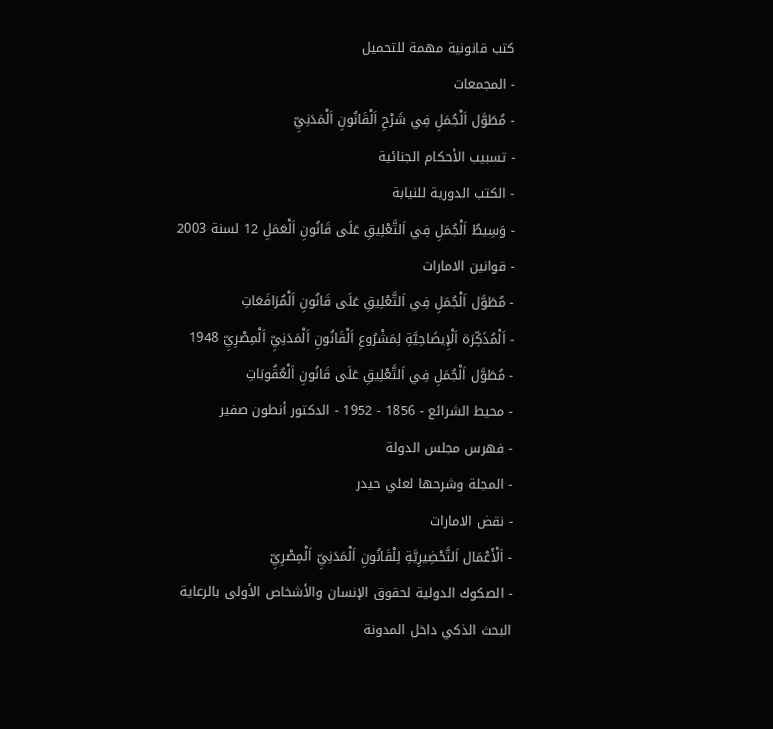كتب قانونية مهمة للتحميل
- المجمعات
- مُطَوَّل اَلْجُمَلِ فِي شَرْحِ اَلْقَانُونِ اَلْمَدَنِيِّ
- تسبيب الأحكام الجنائية
- الكتب الدورية للنيابة
- وَسِيطُ اَلْجُمَلِ فِي اَلتَّعْلِيقِ عَلَى قَانُونِ اَلْعَمَلِ 12 لسنة 2003
- قوانين الامارات
- مُطَوَّل اَلْجُمَلِ فِي اَلتَّعْلِيقِ عَلَى قَانُونِ اَلْمُرَافَعَاتِ
- اَلْمُذَكِّرَة اَلْإِيضَاحِيَّةِ لِمَشْرُوعِ اَلْقَانُونِ اَلْمَدَنِيِّ اَلْمِصْرِيِّ 1948
- مُطَوَّل اَلْجُمَلِ فِي اَلتَّعْلِيقِ عَلَى قَانُونِ اَلْعُقُوبَاتِ
- محيط الشرائع - 1856 - 1952 - الدكتور أنطون صفير
- فهرس مجلس الدولة
- المجلة وشرحها لعلي حيدر
- نقض الامارات
- اَلْأَعْمَال اَلتَّحْضِيرِيَّةِ لِلْقَانُونِ اَلْمَدَنِيِّ اَلْمِصْرِيِّ
- الصكوك الدولية لحقوق الإنسان والأشخاص الأولى بالرعاية
البحث الذكي داخل المدونة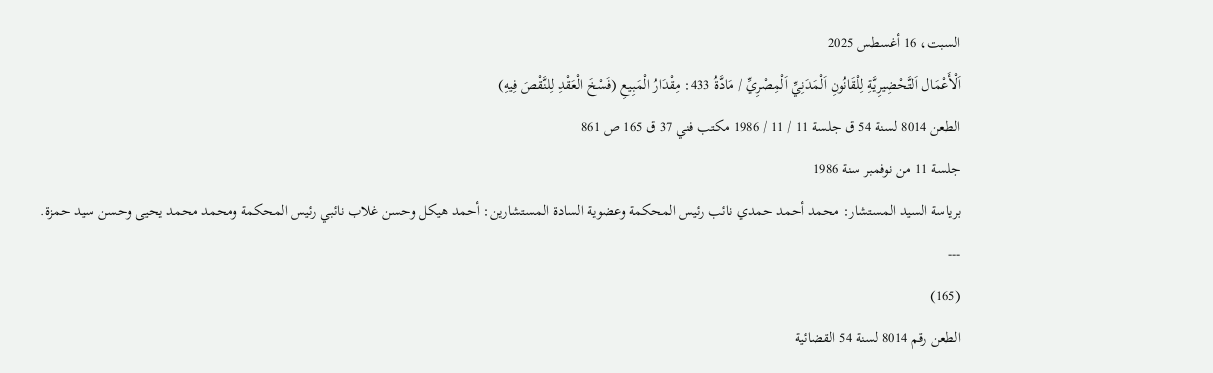السبت، 16 أغسطس 2025
اَلْأَعْمَال اَلتَّحْضِيرِيَّةِ لِلْقَانُونِ اَلْمَدَنِيِّ اَلْمِصْرِيِّ / مَادَّةُ 433: مِقْدَارُ الْمَبِيعِ (فَسْخَ الْعَقْدِ لِلنَّقْصَ فِيهِ)
الطعن 8014 لسنة 54 ق جلسة 11 / 11 / 1986 مكتب فني 37 ق 165 ص 861
جلسة 11 من نوفمبر سنة 1986
برياسة السيد المستشار: محمد أحمد حمدي نائب رئيس المحكمة وعضوية السادة المستشارين: أحمد هيكل وحسن غلاب نائبي رئيس المحكمة ومحمد محمد يحيى وحسن سيد حمزة.
---
(165)
الطعن رقم 8014 لسنة 54 القضائية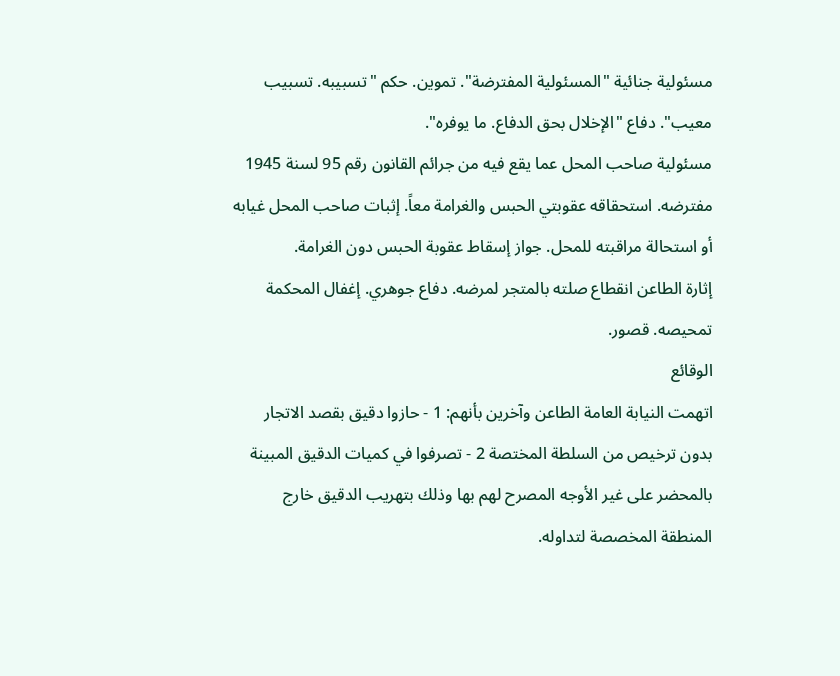مسئولية جنائية "المسئولية المفترضة". تموين. حكم "تسبيبه. تسبيب معيب". دفاع "الإخلال بحق الدفاع. ما يوفره".
مسئولية صاحب المحل عما يقع فيه من جرائم القانون رقم 95 لسنة 1945 مفترضه. استحقاقه عقوبتي الحبس والغرامة معاً. إثبات صاحب المحل غيابه أو استحالة مراقبته للمحل. جواز إسقاط عقوبة الحبس دون الغرامة.
إثارة الطاعن انقطاع صلته بالمتجر لمرضه. دفاع جوهري. إغفال المحكمة تمحيصه. قصور.
الوقائع
اتهمت النيابة العامة الطاعن وآخرين بأنهم: 1 - حازوا دقيق بقصد الاتجار بدون ترخيص من السلطة المختصة 2 - تصرفوا في كميات الدقيق المبينة بالمحضر على غير الأوجه المصرح لهم بها وذلك بتهريب الدقيق خارج المنطقة المخصصة لتداوله.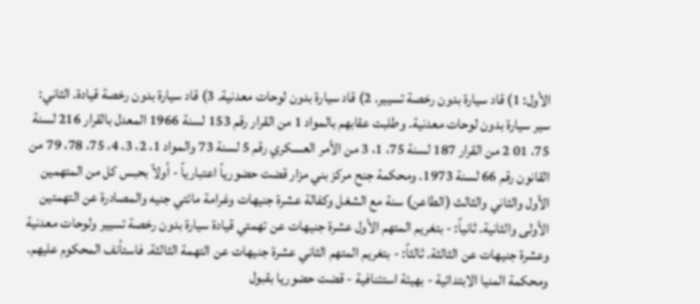الأول: 1) قاد سيارة بدون رخصة تسيير. 2) قاد سيارة بدون لوحات معدنية. 3) قاد سيارة بدون رخصة قيادة. الثاني: سير سيارة بدون لوحات معدنية. وطلبت عقابهم بالمواد 1 من القرار رقم 153 لسنة 1966 المعدل بالقرار 216 لسنة 75، 01 2 من القرار 187 لسنة 75، 1، 3 من الأمر العسكري رقم 5 لسنة 73 والمواد 1، 2، 3، 4، 75، 78، 79 من القانون رقم 66 لسنة 1973. ومحكمة جنح مركز بني مزار قضت حضورياً اعتبارياً - أولاً بحبس كل من المتهمين الأول والثاني والثالث (الطاعن) سنة مع الشغل وكفالة عشرة جنيهات وغرامة مائتي جنيه والمصادرة عن التهمتين الأولى والثانية. ثانياً: - بتغريم المتهم الأول عشرة جنيهات عن تهمتي قيادة سيارة بدون رخصة تسيير ولوحات معدنية وعشرة جنيهات عن الثالثة. ثالثاً: - بتغريم المتهم الثاني عشرة جنيهات عن التهمة الثالثة. فاستأنف المحكوم عليهم. ومحكمة المنيا الابتدائية - بهيئة استئنافية - قضت حضوريا بقبول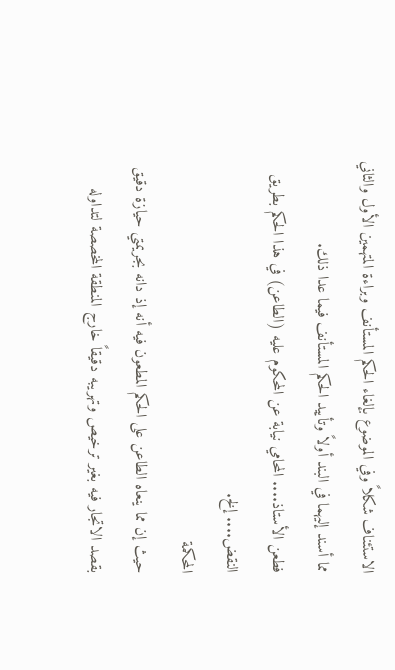الاستئناف شكلاً وفي الموضوع بإلغاء الحكم المستأنف وبراءة المتهمين الأول والثاني مما أسند إليهما في البند أولاً وتأييد الحكم المستأنف فيما عدا ذلك.
فطعن الأستاذ.... المحامي نيابة عن المحكوم عليه (الطاعن) في هذا الحكم بطريق النقض.... إلخ.
المحكمة
حيث إن مما ينعاه الطاعن على الحكم المطعون فيه أنه إذ دانه بجريمتي حيازة دقيق بقصد الاتجار فيه بغير ترخيص وتهريبه دقيقاً خارج المنطقة المخصصة لتداوله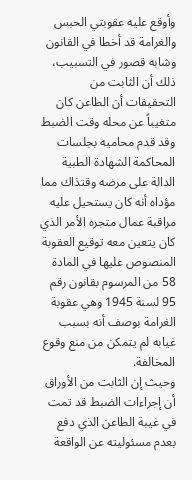وأوقع عليه عقوبتي الحبس والغرامة قد أخطا في القانون وشابه قصور في التسبيب، ذلك أن الثابت من التحقيقات أن الطاعن كان متغيباً عن محله وقت الضبط وقد قدم محاميه بجلسات المحاكمة الشهادة الطبية الدالة على مرضه وقتذاك مما مؤداه أنه كان يستحيل عليه مراقبة عمال متجره الأمر الذي كان يتعين معه توقيع العقوبة المنصوص عليها في المادة 58 من المرسوم بقانون رقم 95 لسنة 1945 وهي عقوبة الغرامة بوصف أنه بسبب غيابه لم يتمكن من منع وقوع المخالفة.
وحيث إن الثابت من الأوراق أن إجراءات الضبط قد تمت في غيبة الطاعن الذي دفع بعدم مسئوليته عن الواقعة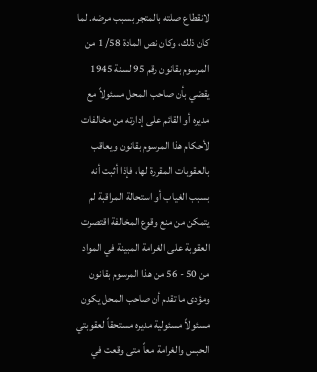لانقطاع صلته بالمتجر بسبب مرضه. لما كان ذلك، وكان نص المادة 58/ 1 من المرسوم بقانون رقم 95 لسنة 1945 يقضي بأن صاحب المحل مسئولاً مع مديره أو القائم على إدارته من مخالفات لأحكام هذا المرسوم بقانون ويعاقب بالعقوبات المقررة لها، فإذا أثبت أنه بسبب الغياب أو استحالة المراقبة لم يتمكن من منع وقوع المخالفة اقتصرت العقوبة على الغرامة المبينة في المواد من 50 - 56 من هذا المرسوم بقانون ومؤدى ما تقدم أن صاحب المحل يكون مسئولاً مسئولية مديره مستحقاً لعقوبتي الحبس والغرامة معاً متى وقعت في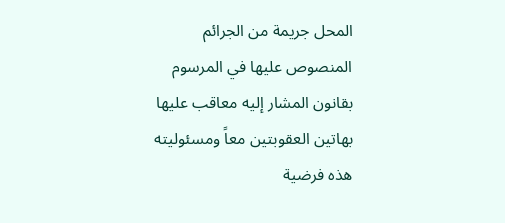المحل جريمة من الجرائم المنصوص عليها في المرسوم بقانون المشار إليه معاقب عليها بهاتين العقوبتين معاً ومسئوليته هذه فرضية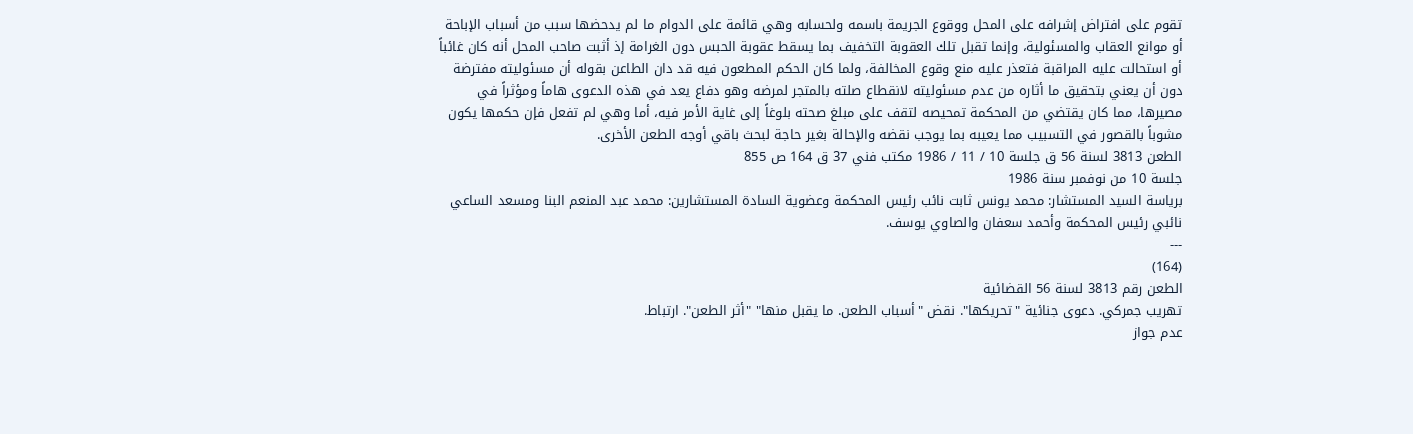تقوم على افتراض إشرافه على المحل ووقوع الجريمة باسمه ولحسابه وهي قائمة على الدوام ما لم يدحضها سبب من أسباب الإباحة أو موانع العقاب والمسئولية، وإنما تقبل تلك العقوبة التخفيف بما يسقط عقوبة الحبس دون الغرامة إذ أثبت صاحب المحل أنه كان غائباً أو استحالت عليه المراقبة فتعذر عليه منع وقوع المخالفة، ولما كان الحكم المطعون فيه قد دان الطاعن بقوله أن مسئوليته مفترضة دون أن يعني بتحقيق ما أثاره من عدم مسئوليته لانقطاع صلته بالمتجر لمرضه وهو دفاع يعد في هذه الدعوى هاماً ومؤثراً في مصيرها، مما كان يقتضي من المحكمة تمحيصه لتقف على مبلغ صحته بلوغاً إلى غاية الأمر فيه، أما وهي لم تفعل فإن حكمها يكون مشوباً بالقصور في التسبيب مما يعيبه بما يوجب نقضه والإحالة بغير حاجة لبحث باقي أوجه الطعن الأخرى.
الطعن 3813 لسنة 56 ق جلسة 10 / 11 / 1986 مكتب فني 37 ق 164 ص 855
جلسة 10 من نوفمبر سنة 1986
برياسة السيد المستشار: محمد يونس ثابت نائب رئيس المحكمة وعضوية السادة المستشارين: محمد عبد المنعم البنا ومسعد الساعي نائبي رئيس المحكمة وأحمد سعفان والصاوي يوسف.
---
(164)
الطعن رقم 3813 لسنة 56 القضائية
تهريب جمركي. دعوى جنائية "تحريكها". نقض "أسباب الطعن. ما يقبل منها" "أثر الطعن". ارتباط.
عدم جواز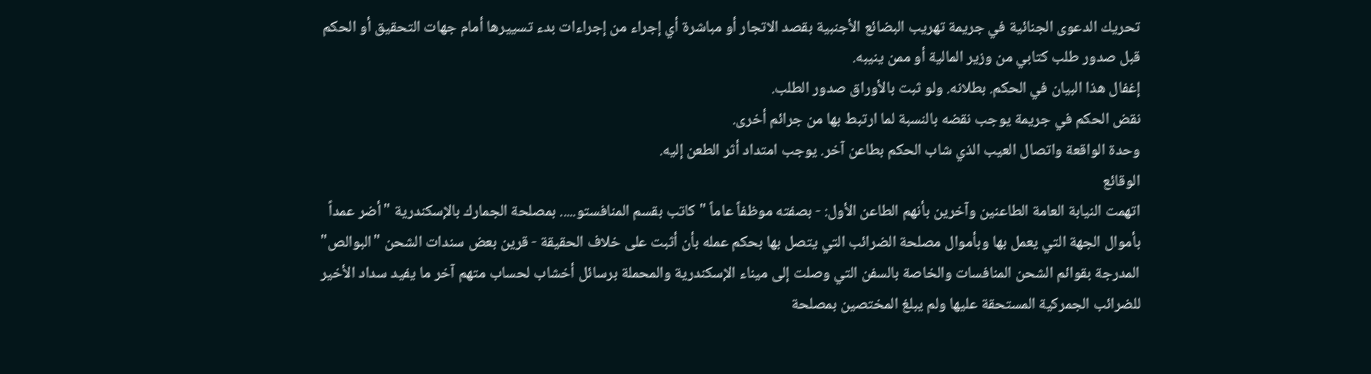تحريك الدعوى الجنائية في جريمة تهريب البضائع الأجنبية بقصد الاتجار أو مباشرة أي إجراء من إجراءات بدء تسييرها أمام جهات التحقيق أو الحكم قبل صدور طلب كتابي من وزير المالية أو ممن ينيبه.
إغفال هذا البيان في الحكم. بطلانه. ولو ثبت بالأوراق صدور الطلب.
نقض الحكم في جريمة يوجب نقضه بالنسبة لما ارتبط بها من جرائم أخرى.
وحدة الواقعة واتصال العيب الذي شاب الحكم بطاعن آخر. يوجب امتداد أثر الطعن إليه.
الوقائع
اتهمت النيابة العامة الطاعنين وآخرين بأنهم الطاعن الأول: - بصفته موظفاً عاماً "كاتب بقسم المنافستو..... بمصلحة الجمارك بالإسكندرية "أضر عمداً بأموال الجهة التي يعمل بها وبأموال مصلحة الضرائب التي يتصل بها بحكم عمله بأن أثبت على خلاف الحقيقة - قرين بعض سندات الشحن "البوالص" المدرجة بقوائم الشحن المنافسات والخاصة بالسفن التي وصلت إلى ميناء الإسكندرية والمحملة برسائل أخشاب لحساب متهم آخر ما يفيد سداد الأخير للضرائب الجمركية المستحقة عليها ولم يبلغ المختصين بمصلحة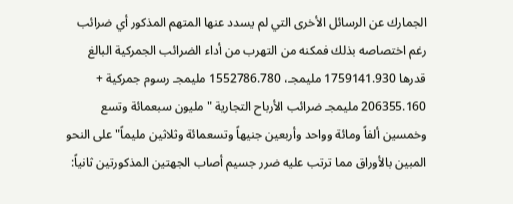الجمارك عن الرسائل الأخرى التي لم يسدد عنها المتهم المذكور أي ضرائب رغم اختصاصه بذلك فمكنه من التهرب من أداء الضرائب الجمركية البالغ قدرها 1759141.930 مليمجـ، 1552786.780 مليمجـ رسوم جمركية + 206355.160 مليمجـ ضرائب الأرباح التجارية "مليون سبعمائة وتسع وخمسين ألفاً ومائة وواحد وأربعين جنيهاً وتسعمائة وثلاثين مليماً" على النحو المبين بالأوراق مما ترتب عليه ضرر جسيم أصاب الجهتين المذكورتين ثانياً: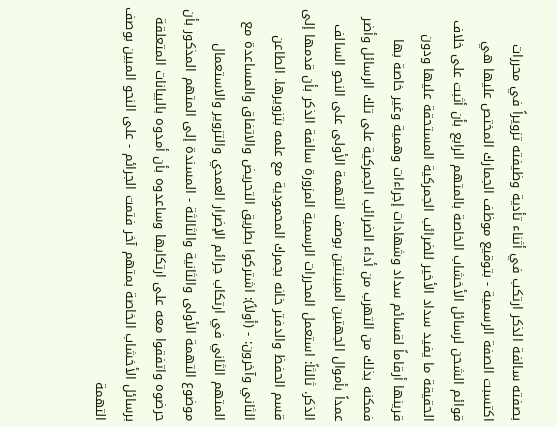بصفته سالفة الذكر ارتكب في أثناء تأدية وظيفته تزويراً في محررات اكتسبت الصفة الرسمية - بتوقيع موظف الجمارك المختص عليها هي قوائم الشحن لرسائل الأخشاب الخاصة بالمتهم الرابع بأن أثبت على خلاف الحقيقة ما يفيد سداد الأخير للضرائب الجمركية المستحقة عليها ودون قرينها أرقاماً لقسائم سداد وشهادات إجراءات وهمية وغير خاصة بها فمكنه بذلك من التهرب من أداء الضرائب الجمركية على تلك الرسائل وأضر عمداً بأموال الجهتين المبينتين بوصف التهمة الأولى على النحو السالف الذكر. ثالثاً: استعمل المحررات الرسمية المزورة سالفة الذكر بأن قدمها إلى قسم الحفظ والدفتر خانه بجمرك المحمودية مع علمه بتزويرها. الطاعن الثاني وآخرون: - (أولاً): اشتركوا بطريق التحريض والاتفاق والمساعدة مع المتهم الثاني في ارتكاب جرائم الإضرار العمدي والتزوير والاستعمال موضوع التهمة الأولى والثانية والثالثة - المسندة إلى المتهم المذكور بأن حرضوه واتفقوا معه على ارتكابها وساعدوه بأن أمدوه بالبيانات المتعلقة برسائل الأخشاب الخاصة بمتهم آخر فتمت الجرائم - على النحو المبين بوصف التهمة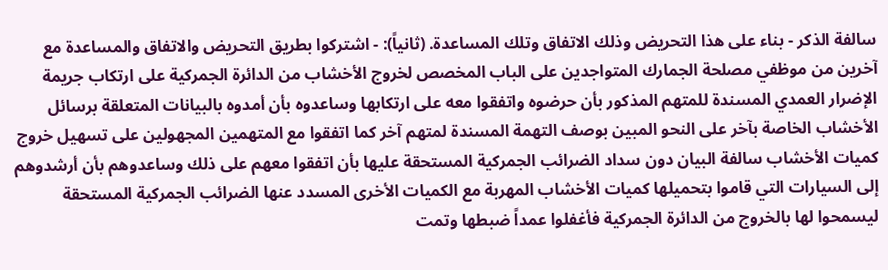سالفة الذكر - بناء على هذا التحريض وذلك الاتفاق وتلك المساعدة. (ثانياً): - اشتركوا بطريق التحريض والاتفاق والمساعدة مع آخرين من موظفي مصلحة الجمارك المتواجدين على الباب المخصص لخروج الأخشاب من الدائرة الجمركية على ارتكاب جريمة الإضرار العمدي المسندة للمتهم المذكور بأن حرضوه واتفقوا معه على ارتكابها وساعدوه بأن أمدوه بالبيانات المتعلقة برسائل الأخشاب الخاصة بآخر على النحو المبين بوصف التهمة المسندة لمتهم آخر كما اتفقوا مع المتهمين المجهولين على تسهيل خروج كميات الأخشاب سالفة البيان دون سداد الضرائب الجمركية المستحقة عليها بأن اتفقوا معهم على ذلك وساعدوهم بأن أرشدوهم إلى السيارات التي قاموا بتحميلها كميات الأخشاب المهربة مع الكميات الأخرى المسدد عنها الضرائب الجمركية المستحقة ليسمحوا لها بالخروج من الدائرة الجمركية فأغفلوا عمداً ضبطها وتمت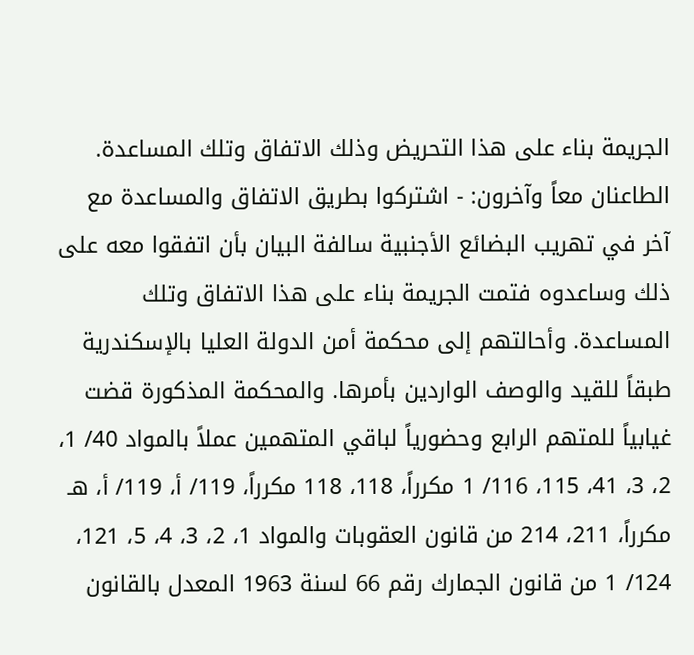الجريمة بناء على هذا التحريض وذلك الاتفاق وتلك المساعدة. الطاعنان معاً وآخرون: - اشتركوا بطريق الاتفاق والمساعدة مع آخر في تهريب البضائع الأجنبية سالفة البيان بأن اتفقوا معه على ذلك وساعدوه فتمت الجريمة بناء على هذا الاتفاق وتلك المساعدة. وأحالتهم إلى محكمة أمن الدولة العليا بالإسكندرية طبقاً للقيد والوصف الواردين بأمرها. والمحكمة المذكورة قضت غيابياً للمتهم الرابع وحضورياً لباقي المتهمين عملاً بالمواد 40/ 1، 2، 3، 41، 115، 116/ 1 مكرراً، 118، 118 مكرراً، 119/ أ، 119/ أ، هـ مكرراً، 211، 214 من قانون العقوبات والمواد 1، 2، 3، 4، 5، 121، 124/ 1 من قانون الجمارك رقم 66 لسنة 1963 المعدل بالقانون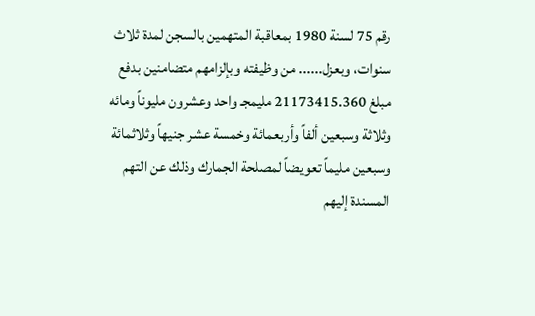رقم 75 لسنة 1980 بمعاقبة المتهمين بالسجن لمدة ثلاث سنوات، وبعزل...... من وظيفته وبإلزامهم متضامنين بدفع مبلغ 21173415.360 مليمجـ واحد وعشرون مليوناً ومائه وثلاثة وسبعين ألفاً وأربعمائة وخمسة عشر جنيهاً وثلاثمائة وسبعين مليماً تعويضاً لمصلحة الجمارك وذلك عن التهم المسندة إليهم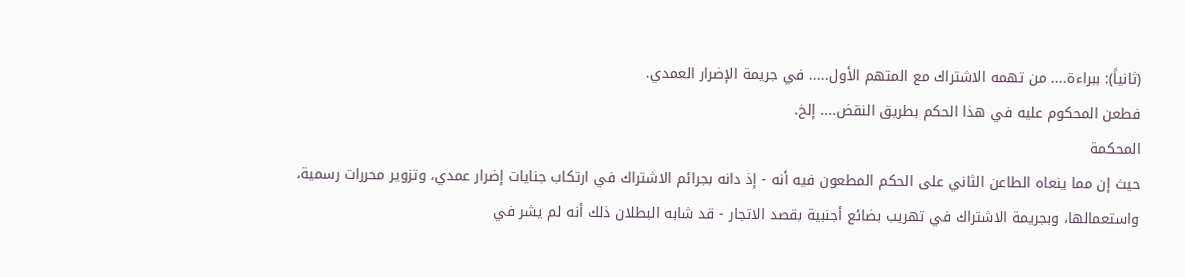(ثانياً): ببراءة.... من تهمه الاشتراك مع المتهم الأول..... في جريمة الإضرار العمدي.
فطعن المحكوم عليه في هذا الحكم بطريق النقض.... إلخ.
المحكمة
حيث إن مما ينعاه الطاعن الثاني على الحكم المطعون فيه أنه - إذ دانه بجرائم الاشتراك في ارتكاب جنايات إضرار عمدي، وتزوير محررات رسمية، واستعمالها، وبجريمة الاشتراك في تهريب بضائع أجنبية بقصد الاتجار - قد شابه البطلان ذلك أنه لم يشر في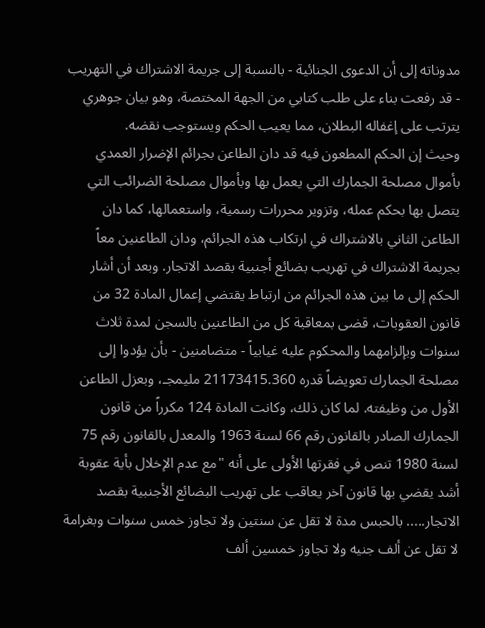مدوناته إلى أن الدعوى الجنائية - بالنسبة إلى جريمة الاشتراك في التهريب - قد رفعت بناء على طلب كتابي من الجهة المختصة، وهو بيان جوهري يترتب على إغفاله البطلان، مما يعيب الحكم ويستوجب نقضه.
وحيث إن الحكم المطعون فيه قد دان الطاعن بجرائم الإضرار العمدي بأموال مصلحة الجمارك التي يعمل بها وبأموال مصلحة الضرائب التي يتصل بها بحكم عمله، وتزوير محررات رسمية، واستعمالها، كما دان الطاعن الثاني بالاشتراك في ارتكاب هذه الجرائم، ودان الطاعنين معاً بجريمة الاشتراك في تهريب بضائع أجنبية بقصد الاتجار. وبعد أن أشار الحكم إلى ما بين هذه الجرائم من ارتباط يقتضي إعمال المادة 32 من قانون العقوبات، قضى بمعاقبة كل من الطاعنين بالسجن لمدة ثلاث سنوات وبإلزامهما والمحكوم عليه غيابياً - متضامنين - بأن يؤدوا إلى مصلحة الجمارك تعويضاً قدره 21173415.360 مليمجـ، وبعزل الطاعن الأول من وظيفته. لما كان ذلك، وكانت المادة 124 مكرراً من قانون الجمارك الصادر بالقانون رقم 66 لسنة 1963 والمعدل بالقانون رقم 75 لسنة 1980 تنص في فقرتها الأولى على أنه "مع عدم الإخلال بأية عقوبة أشد يقضي بها قانون آخر يعاقب على تهريب البضائع الأجنبية بقصد الاتجار..... بالحبس مدة لا تقل عن سنتين ولا تجاوز خمس سنوات وبغرامة لا تقل عن ألف جنيه ولا تجاوز خمسين ألف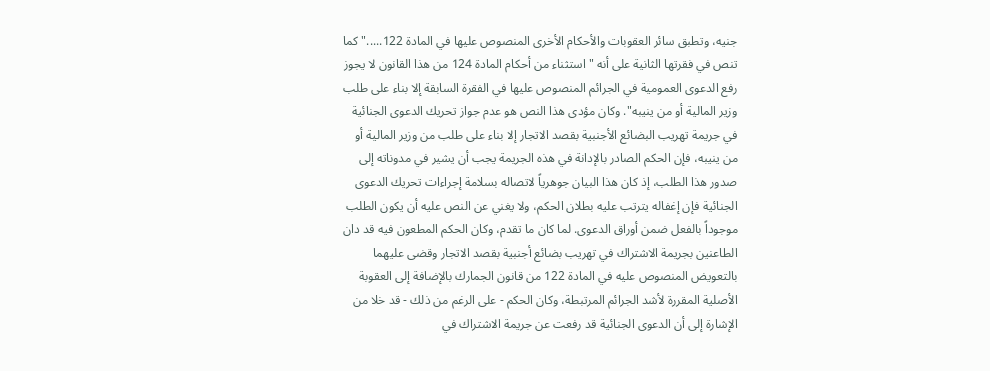جنيه، وتطبق سائر العقوبات والأحكام الأخرى المنصوص عليها في المادة 122....." كما تنص في فقرتها الثانية على أنه "استثناء من أحكام المادة 124 من هذا القانون لا يجوز رفع الدعوى العمومية في الجرائم المنصوص عليها في الفقرة السابقة إلا بناء على طلب وزير المالية أو من ينيبه". وكان مؤدى هذا النص هو عدم جواز تحريك الدعوى الجنائية في جريمة تهريب البضائع الأجنبية بقصد الاتجار إلا بناء على طلب من وزير المالية أو من ينيبه، فإن الحكم الصادر بالإدانة في هذه الجريمة يجب أن يشير في مدوناته إلى صدور هذا الطلب، إذ كان هذا البيان جوهرياً لاتصاله بسلامة إجراءات تحريك الدعوى الجنائية فإن إغفاله يترتب عليه بطلان الحكم، ولا يغني عن النص عليه أن يكون الطلب موجوداً بالفعل ضمن أوراق الدعوى. لما كان ما تقدم، وكان الحكم المطعون فيه قد دان الطاعنين بجريمة الاشتراك في تهريب بضائع أجنبية بقصد الاتجار وقضى عليهما بالتعويض المنصوص عليه في المادة 122 من قانون الجمارك بالإضافة إلى العقوبة الأصلية المقررة لأشد الجرائم المرتبطة، وكان الحكم - على الرغم من ذلك - قد خلا من الإشارة إلى أن الدعوى الجنائية قد رفعت عن جريمة الاشتراك في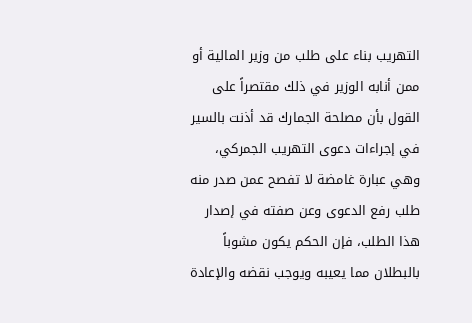التهريب بناء على طلب من وزير المالية أو ممن أنابه الوزير في ذلك مقتصراً على القول بأن مصلحة الجمارك قد أذنت بالسير في إجراءات دعوى التهريب الجمركي، وهي عبارة غامضة لا تفصح عمن صدر منه طلب رفع الدعوى وعن صفته في إصدار هذا الطلب، فإن الحكم يكون مشوباً بالبطلان مما يعيبه ويوجب نقضه والإعادة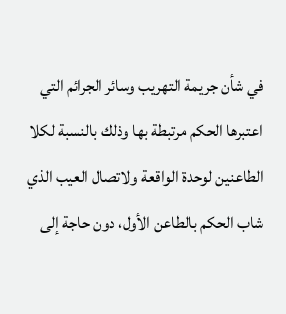في شأن جريمة التهريب وسائر الجرائم التي اعتبرها الحكم مرتبطة بها وذلك بالنسبة لكلا الطاعنين لوحدة الواقعة ولاتصال العيب الذي شاب الحكم بالطاعن الأول، دون حاجة إلى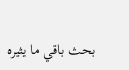بحث باقي ما يثيره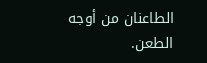الطاعنان من أوجه الطعن.